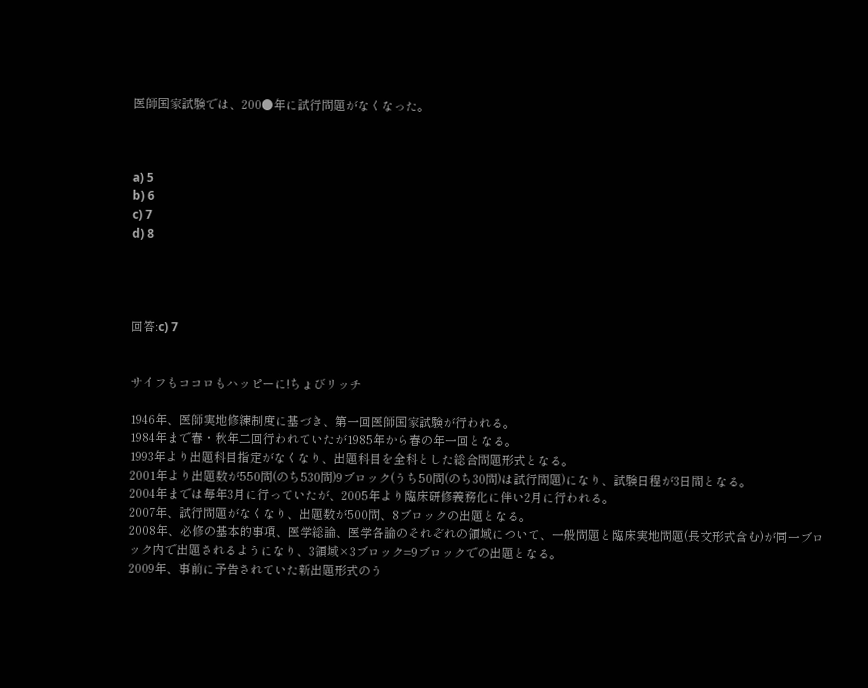医師国家試験では、200●年に試行問題がなくなった。



a) 5
b) 6
c) 7
d) 8




回答:c) 7


サイフもココロもハッピーに!ちょびリッチ

1946年、医師実地修練制度に基づき、第一回医師国家試験が行われる。
1984年まで春・秋年二回行われていたが1985年から春の年一回となる。
1993年より出題科目指定がなくなり、出題科目を全科とした総合問題形式となる。
2001年より出題数が550問(のち530問)9ブロック(うち50問(のち30問)は試行問題)になり、試験日程が3日間となる。
2004年までは毎年3月に行っていたが、2005年より臨床研修義務化に伴い2月に行われる。
2007年、試行問題がなくなり、出題数が500問、8ブロックの出題となる。
2008年、必修の基本的事項、医学総論、医学各論のそれぞれの領域について、一般問題と臨床実地問題(長文形式含む)が同一ブロック内で出題されるようになり、3領域×3ブロック=9ブロックでの出題となる。
2009年、事前に予告されていた新出題形式のう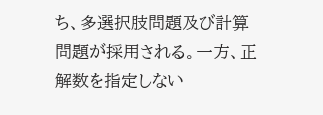ち、多選択肢問題及び計算問題が採用される。一方、正解数を指定しない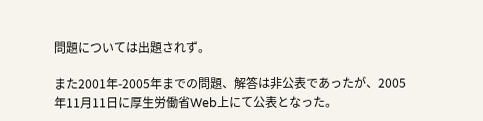問題については出題されず。

また2001年-2005年までの問題、解答は非公表であったが、2005年11月11日に厚生労働省Web上にて公表となった。